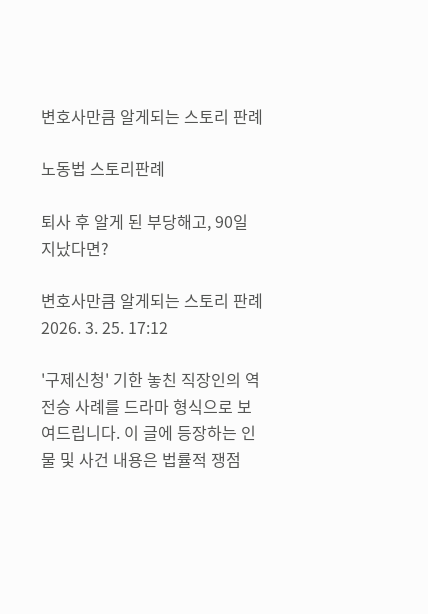변호사만큼 알게되는 스토리 판례

노동법 스토리판례

퇴사 후 알게 된 부당해고, 90일 지났다면?

변호사만큼 알게되는 스토리 판례 2026. 3. 25. 17:12

'구제신청' 기한 놓친 직장인의 역전승 사례를 드라마 형식으로 보여드립니다. 이 글에 등장하는 인물 및 사건 내용은 법률적 쟁점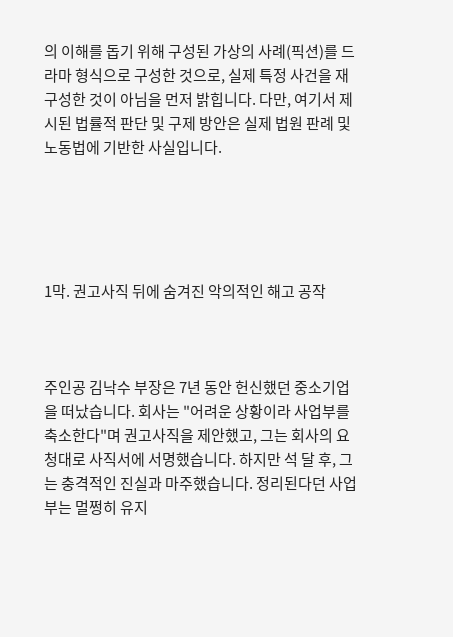의 이해를 돕기 위해 구성된 가상의 사례(픽션)를 드라마 형식으로 구성한 것으로, 실제 특정 사건을 재구성한 것이 아님을 먼저 밝힙니다. 다만, 여기서 제시된 법률적 판단 및 구제 방안은 실제 법원 판례 및 노동법에 기반한 사실입니다.





1막. 권고사직 뒤에 숨겨진 악의적인 해고 공작



주인공 김낙수 부장은 7년 동안 헌신했던 중소기업을 떠났습니다. 회사는 "어려운 상황이라 사업부를 축소한다"며 권고사직을 제안했고, 그는 회사의 요청대로 사직서에 서명했습니다. 하지만 석 달 후, 그는 충격적인 진실과 마주했습니다. 정리된다던 사업부는 멀쩡히 유지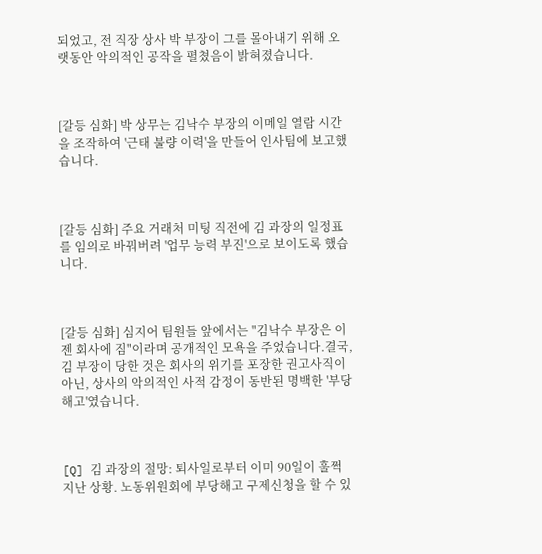되었고, 전 직장 상사 박 부장이 그를 몰아내기 위해 오랫동안 악의적인 공작을 펼쳤음이 밝혀졌습니다.



[갈등 심화] 박 상무는 김낙수 부장의 이메일 열람 시간을 조작하여 '근태 불량 이력'을 만들어 인사팀에 보고했습니다.



[갈등 심화] 주요 거래처 미팅 직전에 김 과장의 일정표를 임의로 바꿔버려 '업무 능력 부진'으로 보이도록 했습니다.



[갈등 심화] 심지어 팀원들 앞에서는 "김낙수 부장은 이젠 회사에 짐"이라며 공개적인 모욕을 주었습니다.결국, 김 부장이 당한 것은 회사의 위기를 포장한 권고사직이 아닌, 상사의 악의적인 사적 감정이 동반된 명백한 '부당해고'였습니다.



[Q] 김 과장의 절망: 퇴사일로부터 이미 90일이 훌쩍 지난 상황. 노동위원회에 부당해고 구제신청을 할 수 있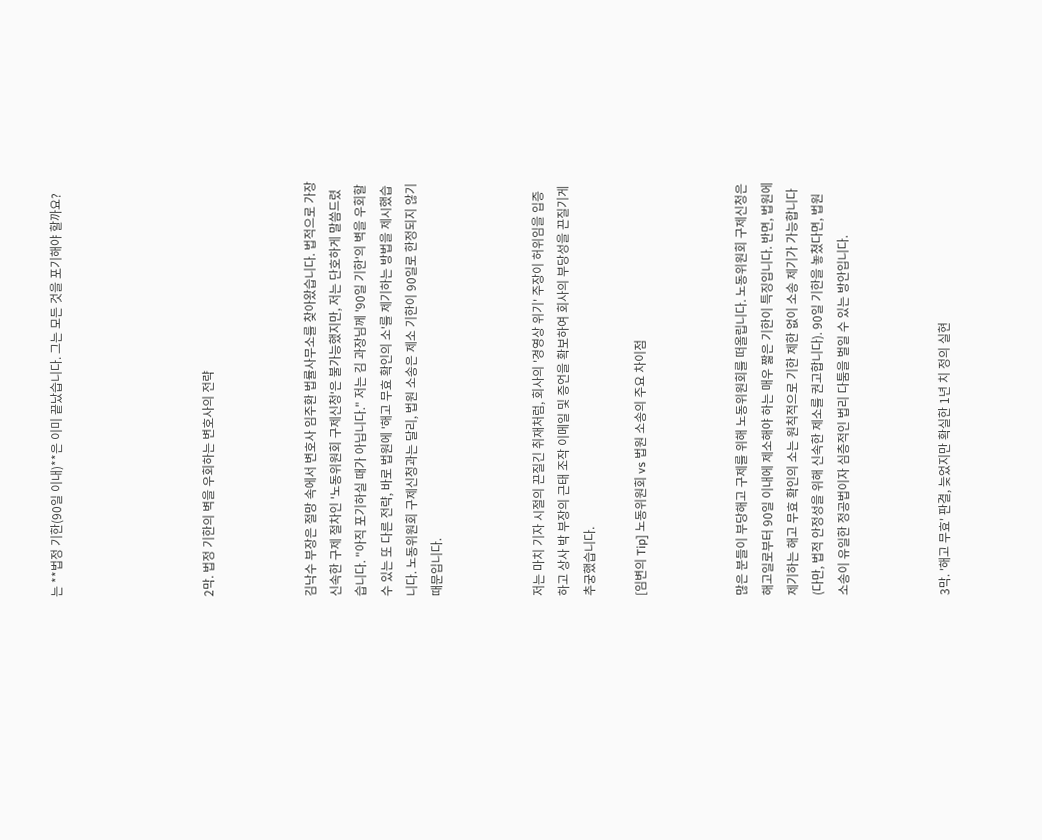는 **법정 기한(90일 이내)**은 이미 끝났습니다. 그는 모든 것을 포기해야 할까요?





2막. 법정 기한의 벽을 우회하는 변호사의 전략



김낙수 부장은 절망 속에서 변호사 임주환 법률사무소를 찾아왔습니다. 법적으로 가장 신속한 구제 절차인 '노동위원회 구제신청'은 불가능했지만, 저는 단호하게 말씀드렸습니다. "아직 포기하실 때가 아닙니다." 저는 김 과장님께 '90일 기한'의 벽을 우회할 수 있는 또 다른 전략, 바로 법원에 '해고 무효 확인의 소'를 제기하는 방법을 제시했습니다. 노동위원회 구제신청과는 달리, 법원 소송은 제소 기한이 90일로 한정되지 않기 때문입니다.



저는 마치 기자 시절의 끈질긴 취재처럼, 회사의 '경영상 위기' 주장이 허위임을 입증하고 상사 박 부장의 근태 조작 이메일 및 증언을 확보하여 회사의 부당성을 끈질기게 추궁했습니다.

[임변의 Tip] 노동위원회 vs 법원 소송의 주요 차이점



많은 분들이 부당해고 구제를 위해 노동위원회를 떠올립니다. 노동위원회 구제신청은 해고일로부터 90일 이내에 제소해야 하는 매우 짧은 기한이 특징입니다. 반면, 법원에 제기하는 해고 무효 확인의 소는 원칙적으로 기한 제한 없이 소송 제기가 가능합니다 (다만, 법적 안정성을 위해 신속한 제소를 권고합니다). 90일 기한을 놓쳤다면, 법원 소송이 유일한 정공법이자 심층적인 법리 다툼을 벌일 수 있는 방안입니다.



3막. '해고 무효' 판결, 늦었지만 확실한 1년 치 정의 실현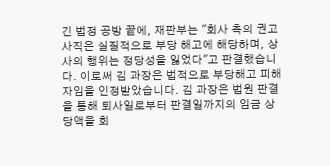긴 법정 공방 끝에, 재판부는 "회사 측의 권고사직은 실질적으로 부당 해고에 해당하며, 상사의 행위는 정당성을 잃었다"고 판결했습니다. 이로써 김 과장은 법적으로 부당해고 피해자임을 인정받았습니다. 김 과장은 법원 판결을 통해 퇴사일로부터 판결일까지의 임금 상당액을 회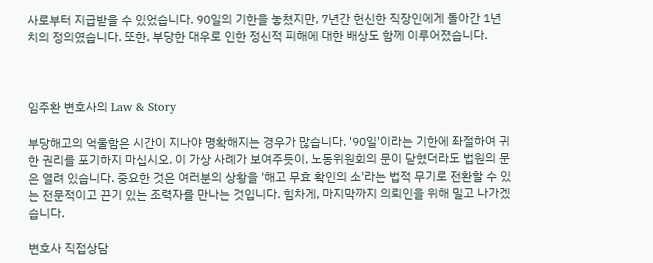사로부터 지급받을 수 있었습니다. 90일의 기한을 놓쳤지만, 7년간 헌신한 직장인에게 돌아간 1년 치의 정의였습니다. 또한, 부당한 대우로 인한 정신적 피해에 대한 배상도 함께 이루어졌습니다.



임주환 변호사의 Law & Story

부당해고의 억울함은 시간이 지나야 명확해지는 경우가 많습니다. '90일'이라는 기한에 좌절하여 귀한 권리를 포기하지 마십시오. 이 가상 사례가 보여주듯이, 노동위원회의 문이 닫혔더라도 법원의 문은 열려 있습니다. 중요한 것은 여러분의 상황을 '해고 무효 확인의 소'라는 법적 무기로 전환할 수 있는 전문적이고 끈기 있는 조력자를 만나는 것입니다. 힘차게, 마지막까지 의뢰인을 위해 밀고 나가겠습니다.

변호사 직접상담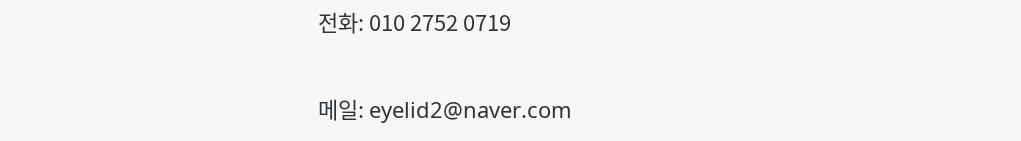전화: 010 2752 0719

메일: eyelid2@naver.com